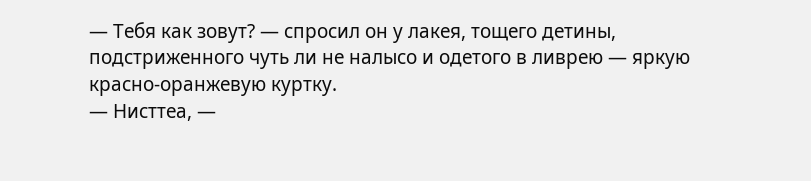— Тебя как зовут? — спросил он у лакея, тощего детины, подстриженного чуть ли не налысо и одетого в ливрею — яркую красно-оранжевую куртку.
— Нисттеа, —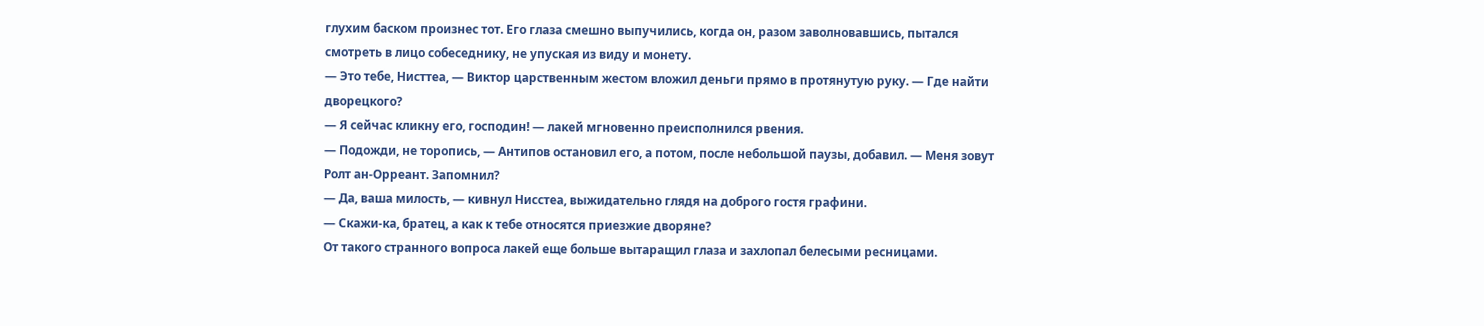глухим баском произнес тот. Его глаза смешно выпучились, когда он, разом заволновавшись, пытался смотреть в лицо собеседнику, не упуская из виду и монету.
— Это тебе, Нисттеа, — Виктор царственным жестом вложил деньги прямо в протянутую руку. — Где найти дворецкого?
— Я сейчас кликну его, господин! — лакей мгновенно преисполнился рвения.
— Подожди, не торопись, — Антипов остановил его, а потом, после небольшой паузы, добавил. — Меня зовут Ролт ан-Орреант. Запомнил?
— Да, ваша милость, — кивнул Нисстеа, выжидательно глядя на доброго гостя графини.
— Скажи-ка, братец, а как к тебе относятся приезжие дворяне?
От такого странного вопроса лакей еще больше вытаращил глаза и захлопал белесыми ресницами.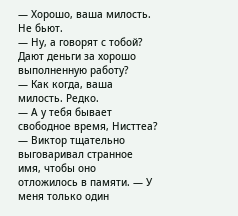— Хорошо, ваша милость. Не бьют.
— Ну, а говорят с тобой? Дают деньги за хорошо выполненную работу?
— Как когда, ваша милость. Редко.
— А у тебя бывает свободное время, Нисттеа? — Виктор тщательно выговаривал странное имя, чтобы оно отложилось в памяти. — У меня только один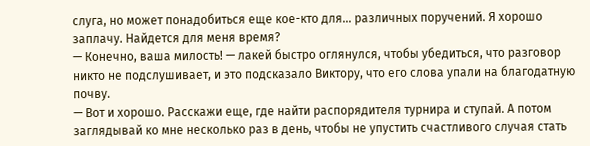слуга, но может понадобиться еще кое-кто для… различных поручений. Я хорошо заплачу. Найдется для меня время?
— Конечно, ваша милость! — лакей быстро оглянулся, чтобы убедиться, что разговор никто не подслушивает, и это подсказало Виктору, что его слова упали на благодатную почву.
— Вот и хорошо. Расскажи еще, где найти распорядителя турнира и ступай. А потом заглядывай ко мне несколько раз в день, чтобы не упустить счастливого случая стать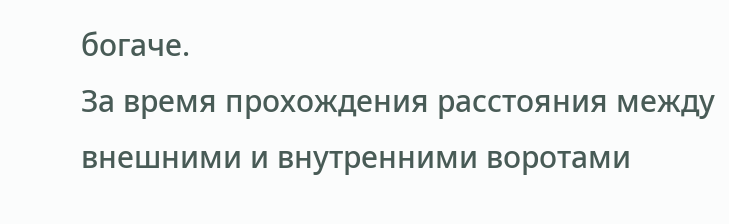богаче.
За время прохождения расстояния между внешними и внутренними воротами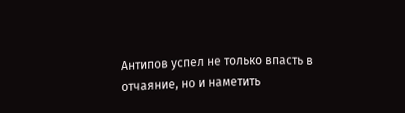Антипов успел не только впасть в отчаяние, но и наметить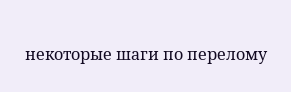некоторые шаги по перелому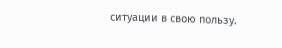ситуации в свою пользу.